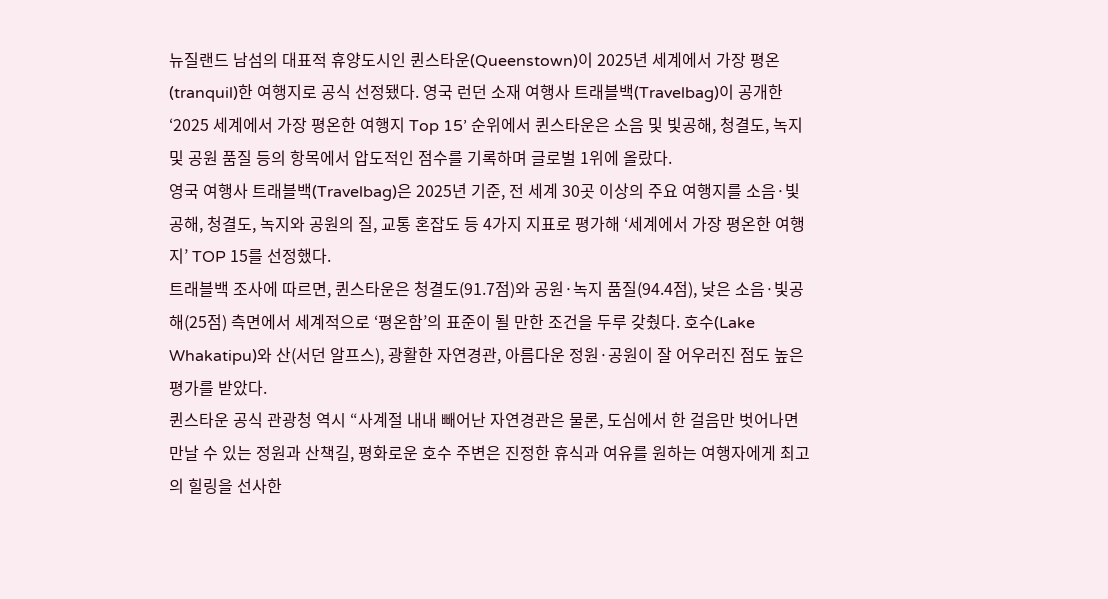뉴질랜드 남섬의 대표적 휴양도시인 퀸스타운(Queenstown)이 2025년 세계에서 가장 평온(tranquil)한 여행지로 공식 선정됐다. 영국 런던 소재 여행사 트래블백(Travelbag)이 공개한 ‘2025 세계에서 가장 평온한 여행지 Top 15’ 순위에서 퀸스타운은 소음 및 빛공해, 청결도, 녹지 및 공원 품질 등의 항목에서 압도적인 점수를 기록하며 글로벌 1위에 올랐다.
영국 여행사 트래블백(Travelbag)은 2025년 기준, 전 세계 30곳 이상의 주요 여행지를 소음·빛공해, 청결도, 녹지와 공원의 질, 교통 혼잡도 등 4가지 지표로 평가해 ‘세계에서 가장 평온한 여행지’ TOP 15를 선정했다.
트래블백 조사에 따르면, 퀸스타운은 청결도(91.7점)와 공원·녹지 품질(94.4점), 낮은 소음·빛공해(25점) 측면에서 세계적으로 ‘평온함’의 표준이 될 만한 조건을 두루 갖췄다. 호수(Lake Whakatipu)와 산(서던 알프스), 광활한 자연경관, 아름다운 정원·공원이 잘 어우러진 점도 높은 평가를 받았다.
퀸스타운 공식 관광청 역시 “사계절 내내 빼어난 자연경관은 물론, 도심에서 한 걸음만 벗어나면 만날 수 있는 정원과 산책길, 평화로운 호수 주변은 진정한 휴식과 여유를 원하는 여행자에게 최고의 힐링을 선사한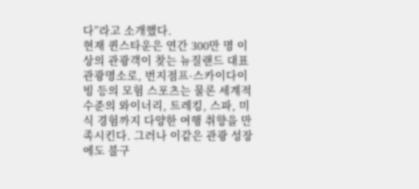다”라고 소개했다.
현재 퀸스타운은 연간 300만 명 이상의 관광객이 찾는 뉴질랜드 대표 관광명소로, 번지점프·스카이다이빙 등의 모험 스포츠는 물론 세계적 수준의 와이너리, 트레킹, 스파, 미식 경험까지 다양한 여행 취향을 만족시킨다. 그러나 이같은 관광 성장에도 불구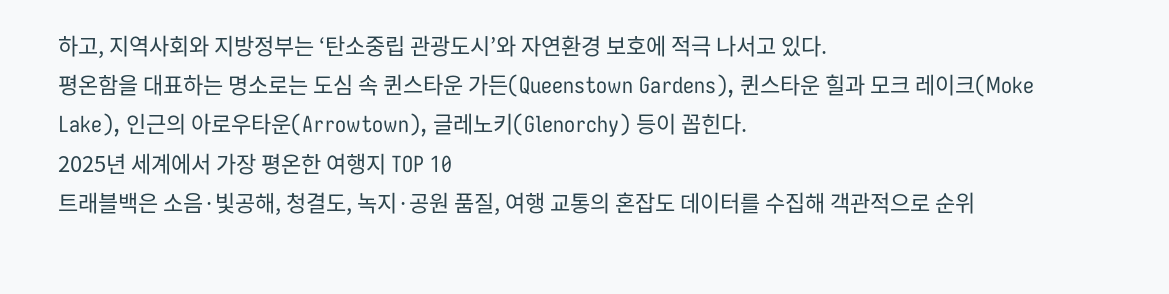하고, 지역사회와 지방정부는 ‘탄소중립 관광도시’와 자연환경 보호에 적극 나서고 있다.
평온함을 대표하는 명소로는 도심 속 퀸스타운 가든(Queenstown Gardens), 퀸스타운 힐과 모크 레이크(Moke Lake), 인근의 아로우타운(Arrowtown), 글레노키(Glenorchy) 등이 꼽힌다.
2025년 세계에서 가장 평온한 여행지 TOP 10
트래블백은 소음·빛공해, 청결도, 녹지·공원 품질, 여행 교통의 혼잡도 데이터를 수집해 객관적으로 순위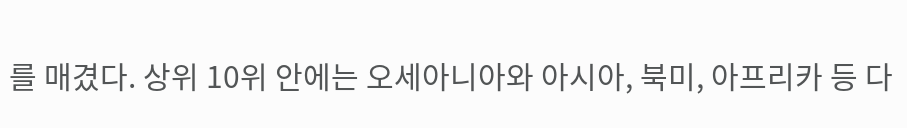를 매겼다. 상위 10위 안에는 오세아니아와 아시아, 북미, 아프리카 등 다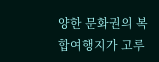양한 문화권의 복합여행지가 고루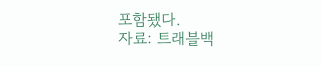포함됐다.
자료: 트래블백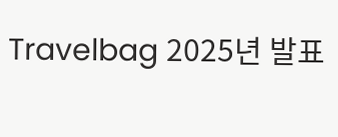Travelbag 2025년 발표